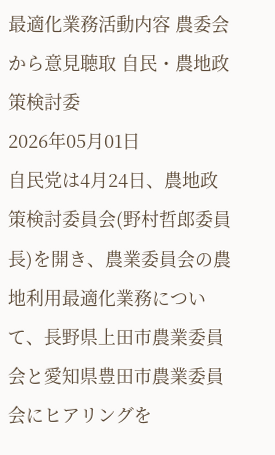最適化業務活動内容 農委会から意見聴取 自民・農地政策検討委
2026年05月01日
自民党は4月24日、農地政策検討委員会(野村哲郎委員長)を開き、農業委員会の農地利用最適化業務について、長野県上田市農業委員会と愛知県豊田市農業委員会にヒアリングを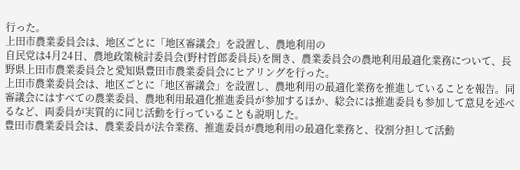行った。
上田市農業委員会は、地区ごとに「地区審議会」を設置し、農地利用の
自民党は4月24日、農地政策検討委員会(野村哲郎委員長)を開き、農業委員会の農地利用最適化業務について、長野県上田市農業委員会と愛知県豊田市農業委員会にヒアリングを行った。
上田市農業委員会は、地区ごとに「地区審議会」を設置し、農地利用の最適化業務を推進していることを報告。同審議会にはすべての農業委員、農地利用最適化推進委員が参加するほか、総会には推進委員も参加して意見を述べるなど、両委員が実質的に同じ活動を行っていることも説明した。
豊田市農業委員会は、農業委員が法令業務、推進委員が農地利用の最適化業務と、役割分担して活動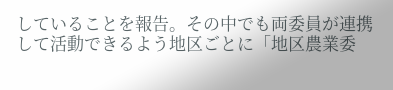していることを報告。その中でも両委員が連携して活動できるよう地区ごとに「地区農業委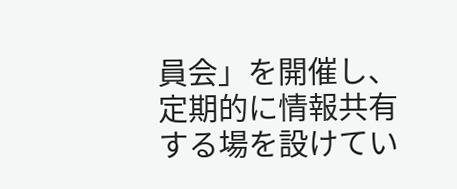員会」を開催し、定期的に情報共有する場を設けてい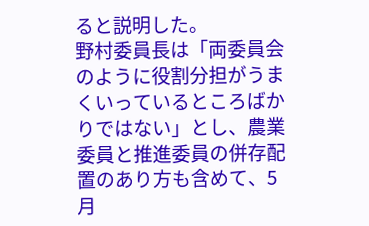ると説明した。
野村委員長は「両委員会のように役割分担がうまくいっているところばかりではない」とし、農業委員と推進委員の併存配置のあり方も含めて、5月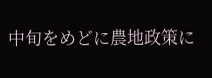中旬をめどに農地政策に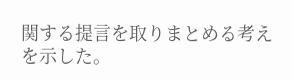関する提言を取りまとめる考えを示した。